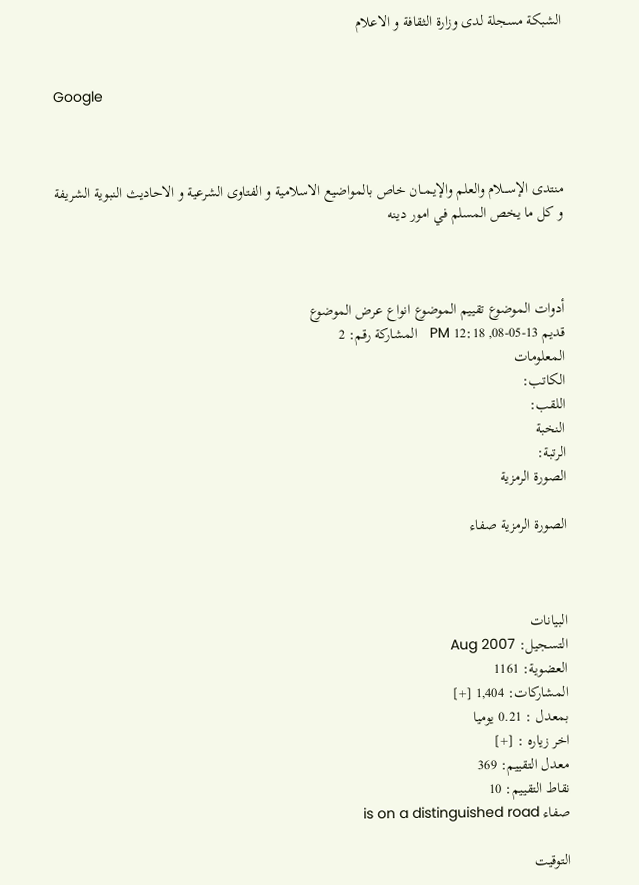الشبكة مسجلة لدى وزارة الثقافة و الاعلام


Google



منتدى الإســـلام والعلم والإيـمــان خاص بالمواضيع الاسلامية و الفتاوى الشرعية و الاحاديث النبوية الشريفة و كل ما يخص المسلم في امور دينه



أدوات الموضوع تقييم الموضوع انواع عرض الموضوع
قديم 13-05-08, 12:18 PM   المشاركة رقم: 2
المعلومات
الكاتب:
اللقب:
النخبة
الرتبة:
الصورة الرمزية

الصورة الرمزية صفاء



البيانات
التسجيل: Aug 2007
العضوية: 1161
المشاركات: 1,404 [+]
بمعدل : 0.21 يوميا
اخر زياره : [+]
معدل التقييم: 369
نقاط التقييم: 10
صفاء is on a distinguished road

التوقيت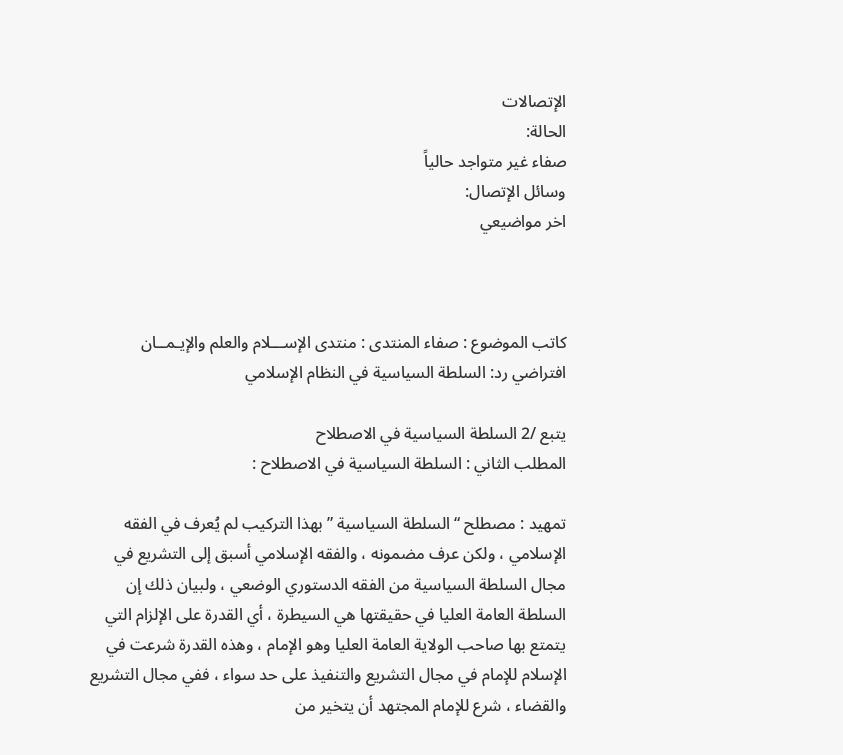الإتصالات
الحالة:
صفاء غير متواجد حالياً
وسائل الإتصال:
اخر مواضيعي



كاتب الموضوع : صفاء المنتدى : منتدى الإســـلام والعلم والإيـمــان
افتراضي رد: السلطة السياسية في النظام الإسلامي

يتبع /2 السلطة السياسية في الاصطلاح
المطلب الثاني : السلطة السياسية في الاصطلاح :

تمهيد : مصطلح “ السلطة السياسية ” بهذا التركيب لم يُعرف في الفقه الإسلامي ، ولكن عرف مضمونه ، والفقه الإسلامي أسبق إلى التشريع في مجال السلطة السياسية من الفقه الدستوري الوضعي ، ولبيان ذلك إن السلطة العامة العليا في حقيقتها هي السيطرة ، أي القدرة على الإلزام التي يتمتع بها صاحب الولاية العامة العليا وهو الإمام ، وهذه القدرة شرعت في الإسلام للإمام في مجال التشريع والتنفيذ على حد سواء ، ففي مجال التشريع والقضاء ، شرع للإمام المجتهد أن يتخير من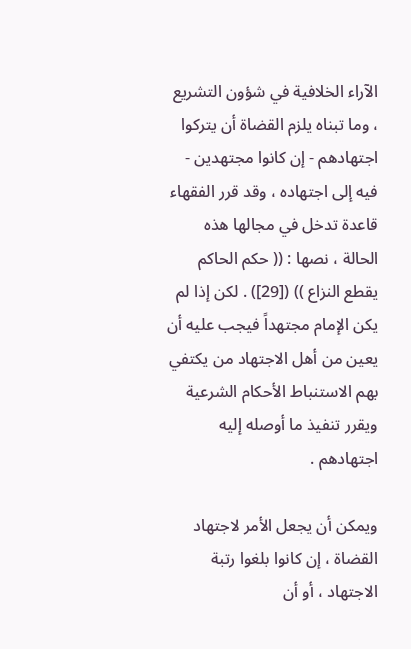الآراء الخلافية في شؤون التشريع ، وما تبناه يلزم القضاة أن يتركوا اجتهادهم - إن كانوا مجتهدين - فيه إلى اجتهاده ، وقد قرر الفقهاء قاعدة تدخل في مجالها هذه الحالة ، نصها : (( حكم الحاكم يقطع النزاع )) ([29]) . لكن إذا لم يكن الإمام مجتهداً فيجب عليه أن يعين من أهل الاجتهاد من يكتفي بهم الاستنباط الأحكام الشرعية ويقرر تنفيذ ما أوصله إليه اجتهادهم .

ويمكن أن يجعل الأمر لاجتهاد القضاة ، إن كانوا بلغوا رتبة الاجتهاد ، أو أن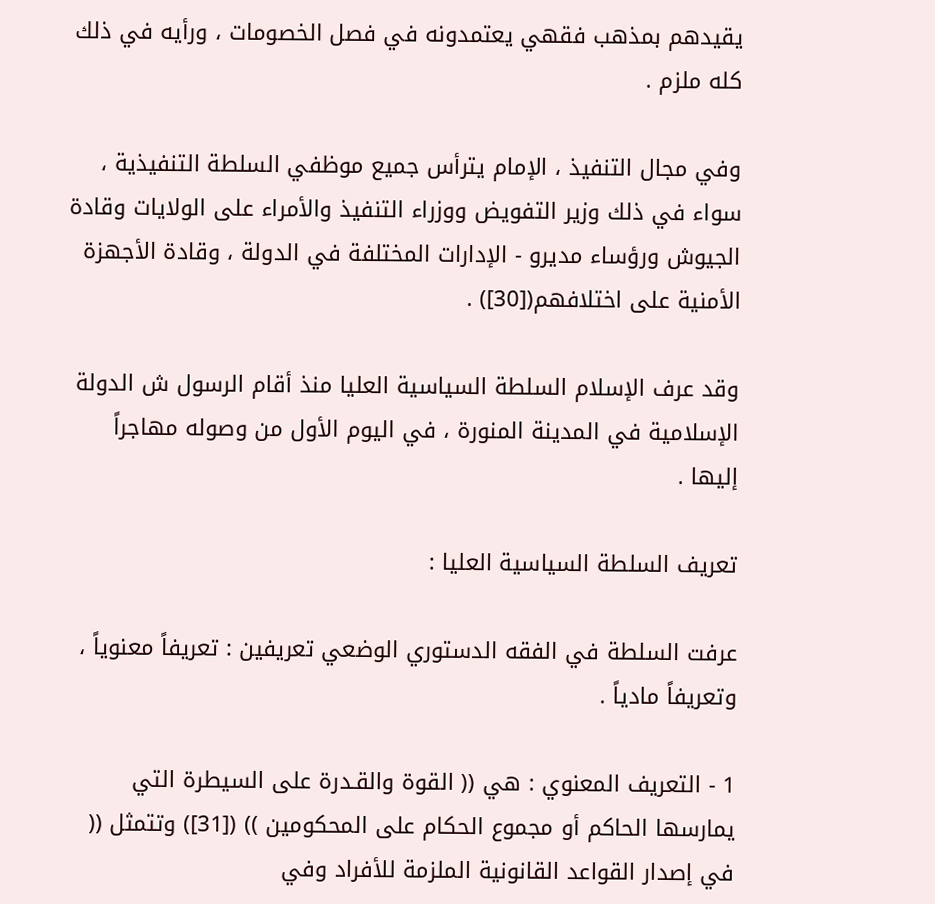يقيدهم بمذهب فقهي يعتمدونه في فصل الخصومات ، ورأيه في ذلك كله ملزم .

وفي مجال التنفيذ ، الإمام يترأس جميع موظفي السلطة التنفيذية ، سواء في ذلك وزير التفويض ووزراء التنفيذ والأمراء على الولايات وقادة الجيوش ورؤساء مديرو - الإدارات المختلفة في الدولة ، وقادة الأجهزة الأمنية على اختلافهم([30]) .

وقد عرف الإسلام السلطة السياسية العليا منذ أقام الرسول ش الدولة الإسلامية في المدينة المنورة ، في اليوم الأول من وصوله مهاجراً إليها .

تعريف السلطة السياسية العليا :

عرفت السلطة في الفقه الدستوري الوضعي تعريفين : تعريفاً معنوياً ، وتعريفاً مادياً .

1 - التعريف المعنوي : هي (( القوة والقـدرة على السيطرة التي يمارسها الحاكم أو مجموع الحكام على المحكومين )) ([31]) وتتمثل (( في إصدار القواعد القانونية الملزمة للأفراد وفي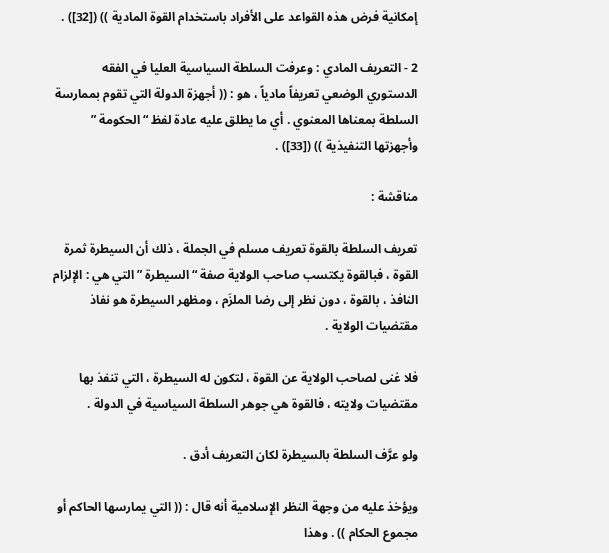إمكانية فرض هذه القواعد على الأفراد باستخدام القوة المادية )) ([32]) .

2 - التعريف المادي : وعرفت السلطة السياسية العليا في الفقه الدستوري الوضعي تعريفاً مادياً ، هو : (( أجهزة الدولة التي تقوم بممارسة السلطة بمعناها المعنوي . أي ما يطلق عليه عادة لفظ “ الحكومة ” وأجهزتها التنفيذية )) ([33]) .

مناقشة :

تعريف السلطة بالقوة تعريف مسلم في الجملة ، ذلك أن السيطرة ثمرة القوة ، فبالقوة يكتسب صاحب الولاية صفة “ السيطرة ” التي هي : الإلزام النافذ ، بالقوة ، دون نظر إلى رضا الملزَم ، ومظهر السيطرة هو نفاذ مقتضيات الولاية .

فلا غنى لصاحب الولاية عن القوة ، لتكون له السيطرة ، التي تنفذ بها مقتضيات ولايته ، فالقوة هي جوهر السلطة السياسية في الدولة .

ولو عرَّف السلطة بالسيطرة لكان التعريف أدق .

ويؤخذ عليه من وجهة النظر الإسلامية أنه قال : (( التي يمارسها الحاكم أو مجموع الحكام )) . وهذا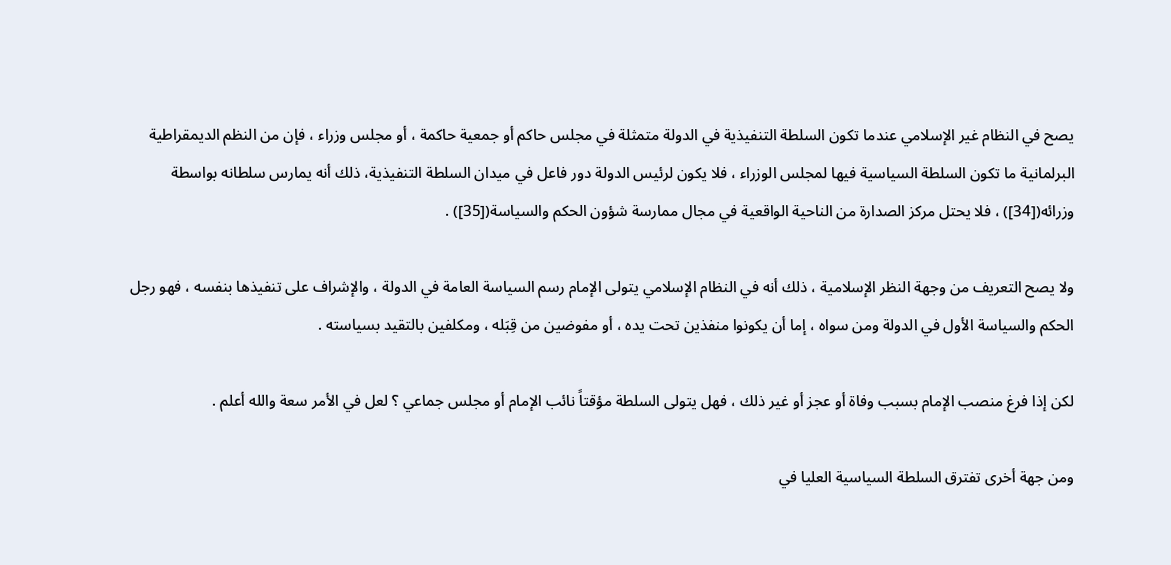يصح في النظام غير الإسلامي عندما تكون السلطة التنفيذية في الدولة متمثلة في مجلس حاكم أو جمعية حاكمة ، أو مجلس وزراء ، فإن من النظم الديمقراطية البرلمانية ما تكون السلطة السياسية فيها لمجلس الوزراء ، فلا يكون لرئيس الدولة دور فاعل في ميدان السلطة التنفيذية، ذلك أنه يمارس سلطانه بواسطة وزرائه([34]) ، فلا يحتل مركز الصدارة من الناحية الواقعية في مجال ممارسة شؤون الحكم والسياسة([35]) .

ولا يصح التعريف من وجهة النظر الإسلامية ، ذلك أنه في النظام الإسلامي يتولى الإمام رسم السياسة العامة في الدولة ، والإشراف على تنفيذها بنفسه ، فهو رجل الحكم والسياسة الأول في الدولة ومن سواه ، إما أن يكونوا منفذين تحت يده ، أو مفوضين من قِبَله ، ومكلفين بالتقيد بسياسته .

لكن إذا فرغ منصب الإمام بسبب وفاة أو عجز أو غير ذلك ، فهل يتولى السلطة مؤقتاً نائب الإمام أو مجلس جماعي ؟ لعل في الأمر سعة والله أعلم .

ومن جهة أخرى تفترق السلطة السياسية العليا في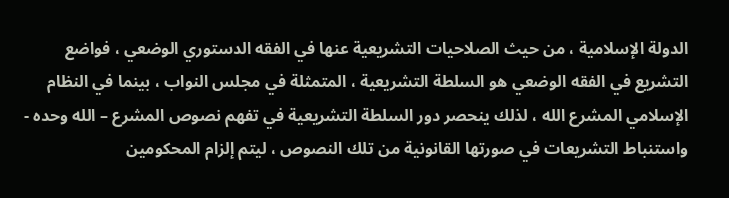الدولة الإسلامية ، من حيث الصلاحيات التشريعية عنها في الفقه الدستوري الوضعي ، فواضع التشريع في الفقه الوضعي هو السلطة التشريعية ، المتمثلة في مجلس النواب ، بينما في النظام الإسلامي المشرع الله ، لذلك ينحصر دور السلطة التشريعية في تفهم نصوص المشرع – الله وحده - واستنباط التشريعات في صورتها القانونية من تلك النصوص ، ليتم إلزام المحكومين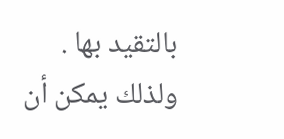بالتقيد بها . ولذلك يمكن أن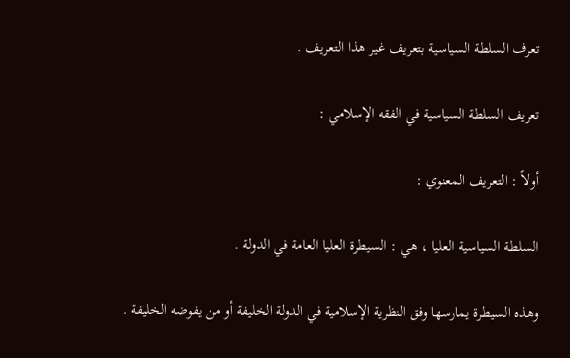تعرف السلطة السياسية بتعريف غير هذا التعريف .

تعريف السلطة السياسية في الفقه الإسلامي :

أولاً : التعريف المعنوي :

السلطة السياسية العليا ، هي : السيطرة العليا العامة في الدولة .

وهذه السيطرة يمارسها وفق النظرية الإسلامية في الدولة الخليفة أو من يفوضه الخليفة .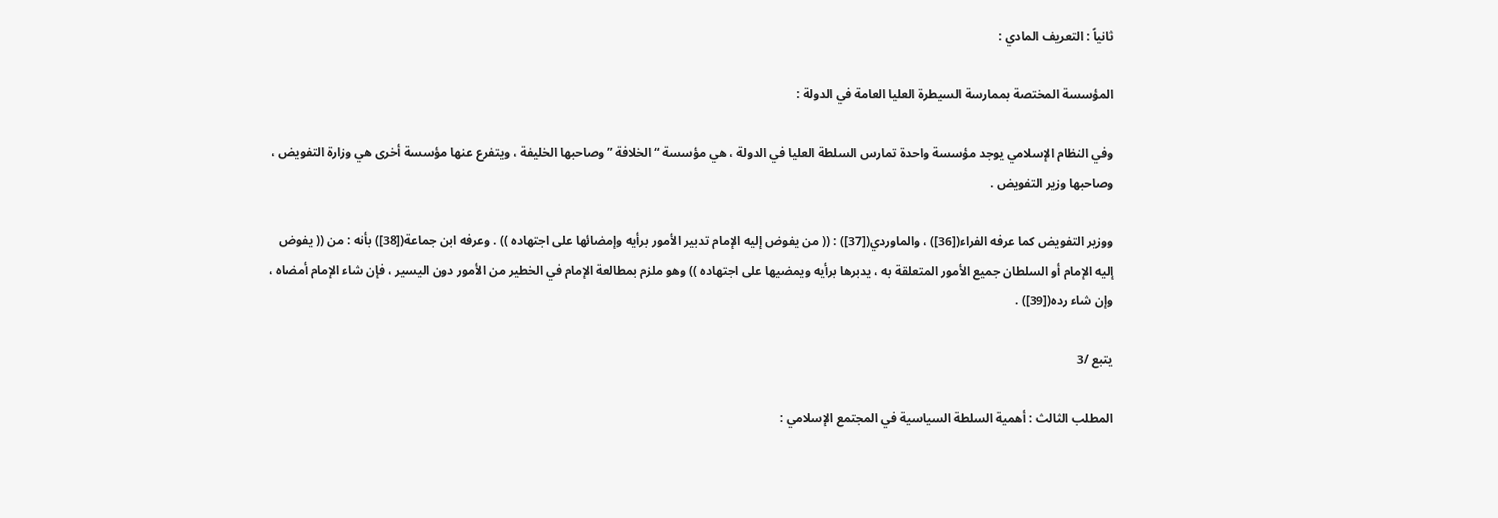ثانياً : التعريف المادي :

المؤسسة المختصة بممارسة السيطرة العليا العامة في الدولة :

وفي النظام الإسلامي يوجد مؤسسة واحدة تمارس السلطة العليا في الدولة ، هي مؤسسة “ الخلافة ” وصاحبها الخليفة ، ويتفرع عنها مؤسسة أخرى هي وزارة التفويض ، وصاحبها وزير التفويض .

ووزير التفويض كما عرفه الفراء([36]) ، والماوردي([37]) : (( من يفوض إليه الإمام تدبير الأمور برأيه وإمضائها على اجتهاده )) . وعرفه ابن جماعة([38]) بأنه : من (( يفوض إليه الإمام أو السلطان جميع الأمور المتعلقة به ، يدبرها برأيه ويمضيها على اجتهاده )) وهو ملزم بمطالعة الإمام في الخطير من الأمور دون اليسير ، فإن شاء الإمام أمضاه ، وإن شاء رده([39]) .

يتبع /3

المطلب الثالث : أهمية السلطة السياسية في المجتمع الإسلامي :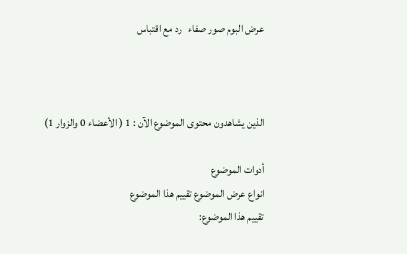عرض البوم صور صفاء   رد مع اقتباس



الذين يشاهدون محتوى الموضوع الآن : 1 ( الأعضاء 0 والزوار 1)

أدوات الموضوع
انواع عرض الموضوع تقييم هذا الموضوع
تقييم هذا الموضوع: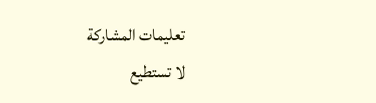تعليمات المشاركة
لا تستطيع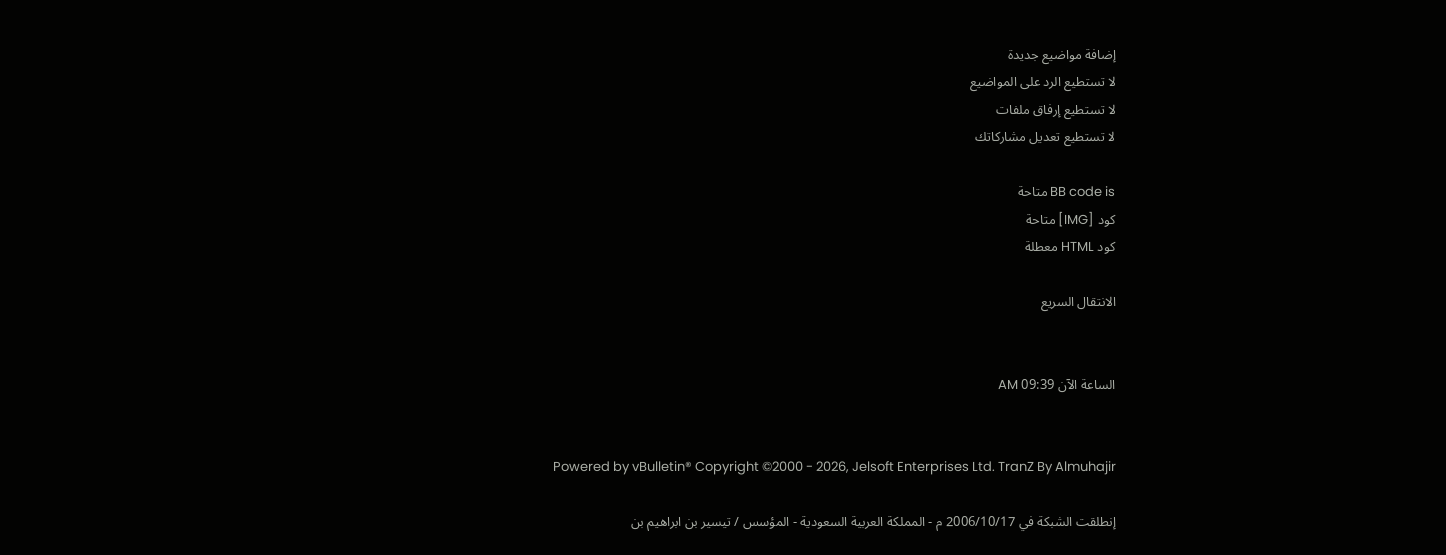إضافة مواضيع جديدة
لا تستطيع الرد على المواضيع
لا تستطيع إرفاق ملفات
لا تستطيع تعديل مشاركاتك

BB code is متاحة
كود [IMG] متاحة
كود HTML معطلة

الانتقال السريع


الساعة الآن 09:39 AM


Powered by vBulletin® Copyright ©2000 - 2026, Jelsoft Enterprises Ltd. TranZ By Almuhajir

إنطلقت الشبكة في 2006/10/17 م - المملكة العربية السعودية - المؤسس / تيسير بن ابراهيم بن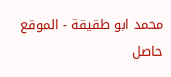محمد ابو طقيقة - الموقع حاصل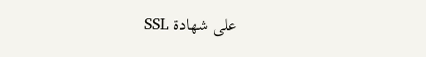على شهادة SSL